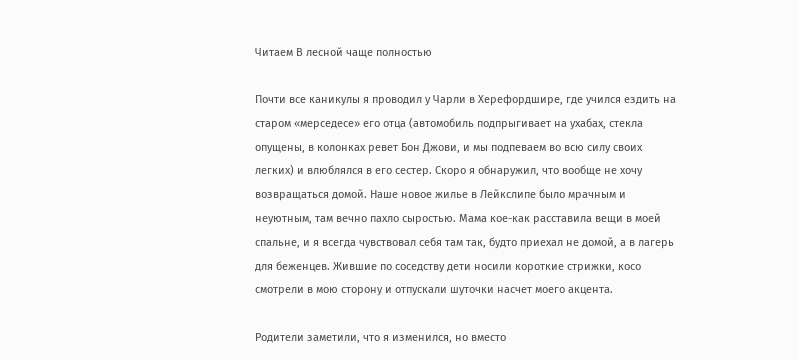Читаем В лесной чаще полностью

Почти все каникулы я проводил у Чарли в Херефордшире, где учился ездить на старом «мерседесе» его отца (автомобиль подпрыгивает на ухабах, стекла опущены, в колонках ревет Бон Джови, и мы подпеваем во всю силу своих легких) и влюблялся в его сестер. Скоро я обнаружил, что вообще не хочу возвращаться домой. Наше новое жилье в Лейкслипе было мрачным и неуютным, там вечно пахло сыростью. Мама кое-как расставила вещи в моей спальне, и я всегда чувствовал себя там так, будто приехал не домой, а в лагерь для беженцев. Жившие по соседству дети носили короткие стрижки, косо смотрели в мою сторону и отпускали шуточки насчет моего акцента.

Родители заметили, что я изменился, но вместо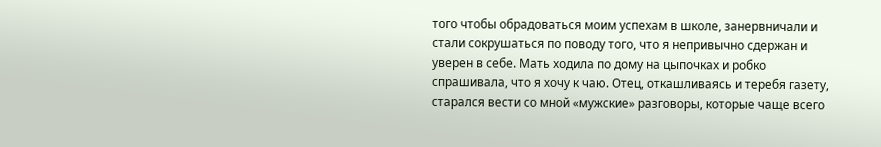того чтобы обрадоваться моим успехам в школе, занервничали и стали сокрушаться по поводу того, что я непривычно сдержан и уверен в себе. Мать ходила по дому на цыпочках и робко спрашивала, что я хочу к чаю. Отец, откашливаясь и теребя газету, старался вести со мной «мужские» разговоры, которые чаще всего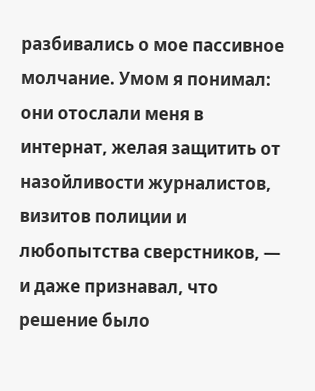разбивались о мое пассивное молчание. Умом я понимал: они отослали меня в интернат, желая защитить от назойливости журналистов, визитов полиции и любопытства сверстников, — и даже признавал, что решение было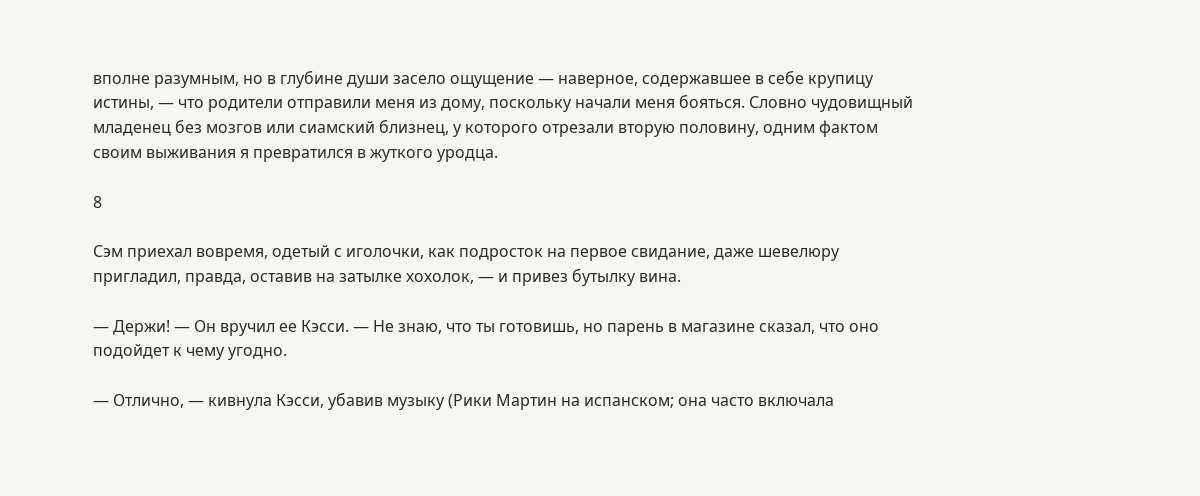вполне разумным, но в глубине души засело ощущение — наверное, содержавшее в себе крупицу истины, — что родители отправили меня из дому, поскольку начали меня бояться. Словно чудовищный младенец без мозгов или сиамский близнец, у которого отрезали вторую половину, одним фактом своим выживания я превратился в жуткого уродца.

8

Сэм приехал вовремя, одетый с иголочки, как подросток на первое свидание, даже шевелюру пригладил, правда, оставив на затылке хохолок, — и привез бутылку вина.

— Держи! — Он вручил ее Кэсси. — Не знаю, что ты готовишь, но парень в магазине сказал, что оно подойдет к чему угодно.

— Отлично, — кивнула Кэсси, убавив музыку (Рики Мартин на испанском; она часто включала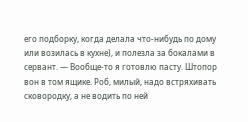его подборку, когда делала что-нибудь по дому или возилась в кухне), и полезла за бокалами в сервант. — Вообще-то я готовлю пасту. Штопор вон в том ящике. Роб, милый, надо встряхивать сковородку, а не водить по ней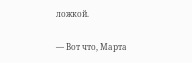ложкой.

— Вот что, Марта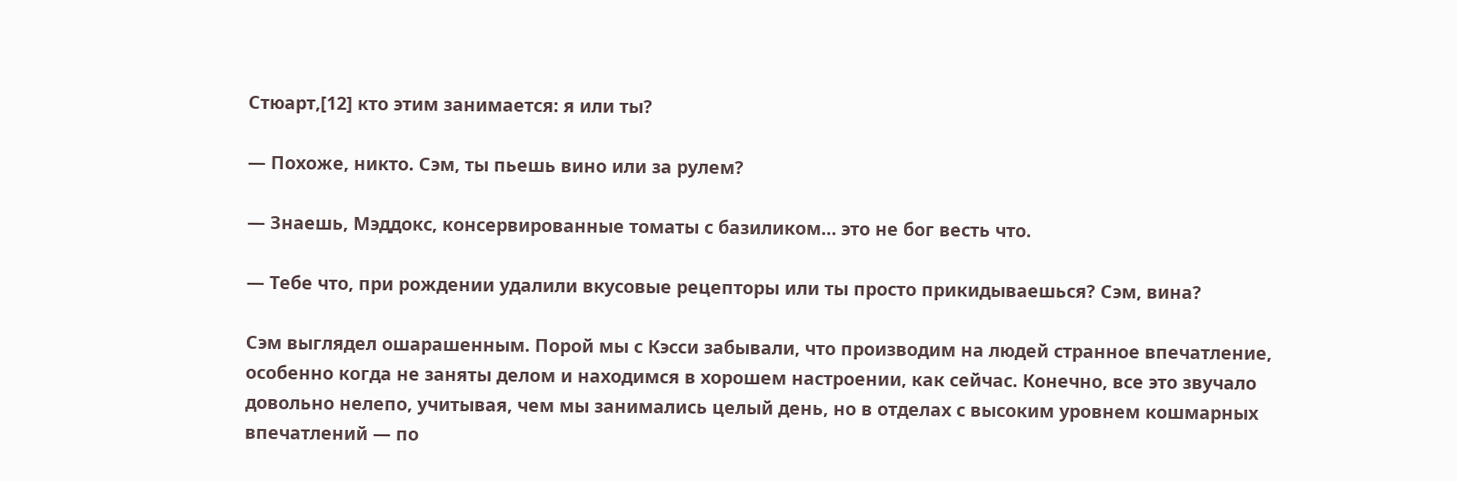Стюарт,[12] кто этим занимается: я или ты?

— Похоже, никто. Сэм, ты пьешь вино или за рулем?

— Знаешь, Мэддокс, консервированные томаты с базиликом… это не бог весть что.

— Тебе что, при рождении удалили вкусовые рецепторы или ты просто прикидываешься? Сэм, вина?

Сэм выглядел ошарашенным. Порой мы с Кэсси забывали, что производим на людей странное впечатление, особенно когда не заняты делом и находимся в хорошем настроении, как сейчас. Конечно, все это звучало довольно нелепо, учитывая, чем мы занимались целый день, но в отделах с высоким уровнем кошмарных впечатлений — по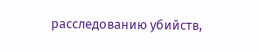расследованию убийств,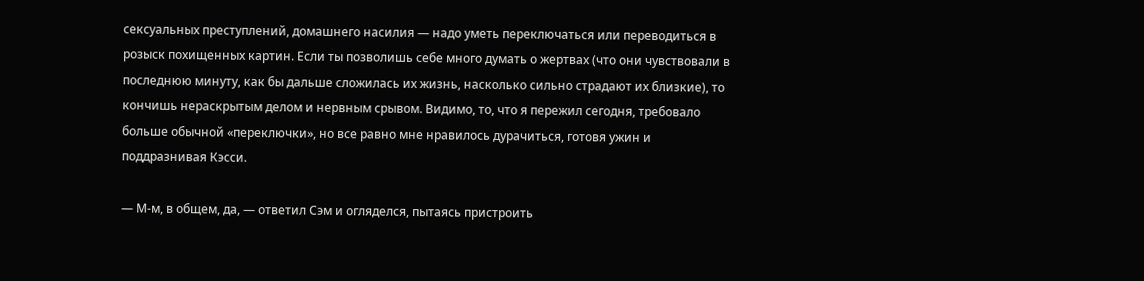сексуальных преступлений, домашнего насилия — надо уметь переключаться или переводиться в розыск похищенных картин. Если ты позволишь себе много думать о жертвах (что они чувствовали в последнюю минуту, как бы дальше сложилась их жизнь, насколько сильно страдают их близкие), то кончишь нераскрытым делом и нервным срывом. Видимо, то, что я пережил сегодня, требовало больше обычной «переключки», но все равно мне нравилось дурачиться, готовя ужин и поддразнивая Кэсси.

— М-м, в общем, да, — ответил Сэм и огляделся, пытаясь пристроить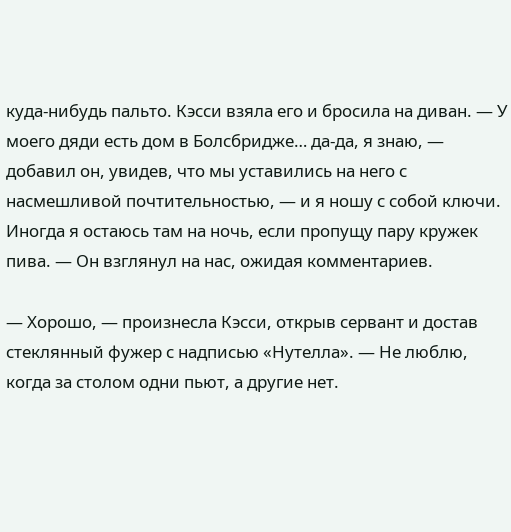куда-нибудь пальто. Кэсси взяла его и бросила на диван. — У моего дяди есть дом в Болсбридже… да-да, я знаю, — добавил он, увидев, что мы уставились на него с насмешливой почтительностью, — и я ношу с собой ключи. Иногда я остаюсь там на ночь, если пропущу пару кружек пива. — Он взглянул на нас, ожидая комментариев.

— Хорошо, — произнесла Кэсси, открыв сервант и достав стеклянный фужер с надписью «Нутелла». — Не люблю, когда за столом одни пьют, а другие нет.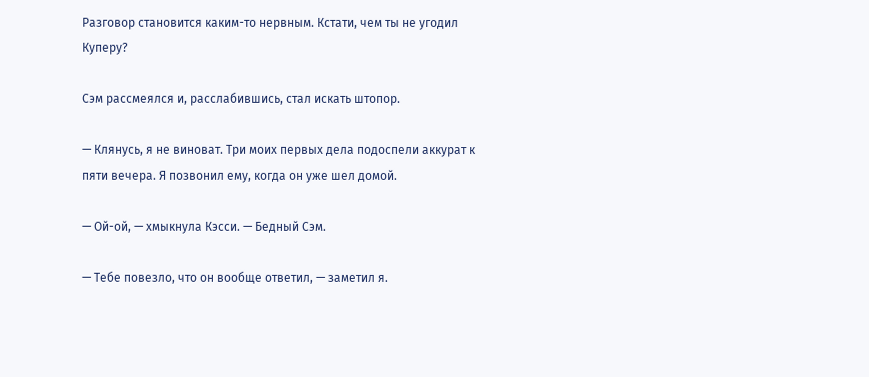Разговор становится каким-то нервным. Кстати, чем ты не угодил Куперу?

Сэм рассмеялся и, расслабившись, стал искать штопор.

— Клянусь, я не виноват. Три моих первых дела подоспели аккурат к пяти вечера. Я позвонил ему, когда он уже шел домой.

— Ой-ой, — хмыкнула Кэсси. — Бедный Сэм.

— Тебе повезло, что он вообще ответил, — заметил я.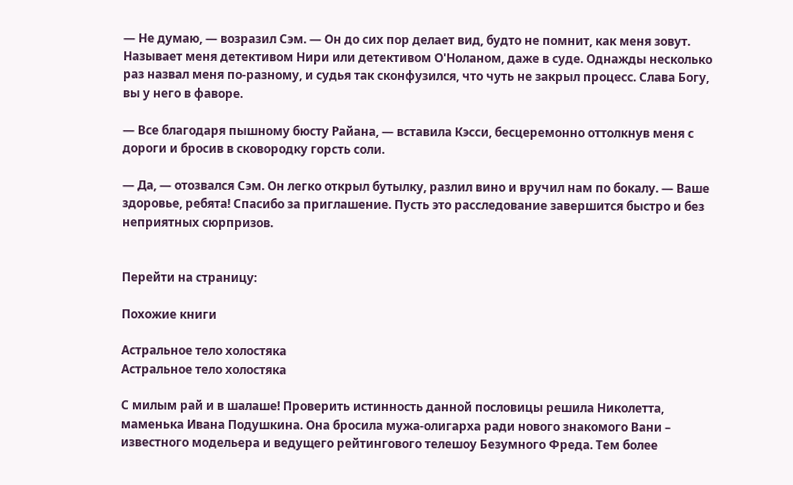— Не думаю, — возразил Сэм. — Он до сих пор делает вид, будто не помнит, как меня зовут. Называет меня детективом Нири или детективом О'Ноланом, даже в суде. Однажды несколько раз назвал меня по-разному, и судья так сконфузился, что чуть не закрыл процесс. Слава Богу, вы у него в фаворе.

— Все благодаря пышному бюсту Райана, — вставила Кэсси, бесцеремонно оттолкнув меня с дороги и бросив в сковородку горсть соли.

— Да, — отозвался Сэм. Он легко открыл бутылку, разлил вино и вручил нам по бокалу. — Ваше здоровье, ребята! Спасибо за приглашение. Пусть это расследование завершится быстро и без неприятных сюрпризов.


Перейти на страницу:

Похожие книги

Астральное тело холостяка
Астральное тело холостяка

С милым рай и в шалаше! Проверить истинность данной пословицы решила Николетта, маменька Ивана Подушкина. Она бросила мужа-олигарха ради нового знакомого Вани – известного модельера и ведущего рейтингового телешоу Безумного Фреда. Тем более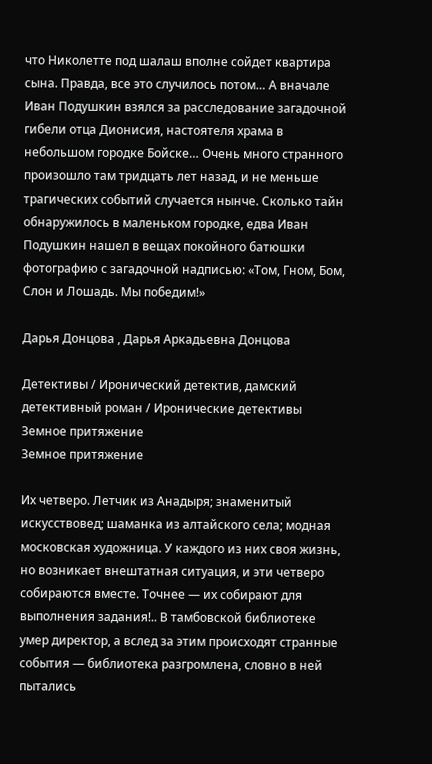что Николетте под шалаш вполне сойдет квартира сына. Правда, все это случилось потом… А вначале Иван Подушкин взялся за расследование загадочной гибели отца Дионисия, настоятеля храма в небольшом городке Бойске… Очень много странного произошло там тридцать лет назад, и не меньше трагических событий случается нынче. Сколько тайн обнаружилось в маленьком городке, едва Иван Подушкин нашел в вещах покойного батюшки фотографию с загадочной надписью: «Том, Гном, Бом, Слон и Лошадь. Мы победим!»

Дарья Донцова , Дарья Аркадьевна Донцова

Детективы / Иронический детектив, дамский детективный роман / Иронические детективы
Земное притяжение
Земное притяжение

Их четверо. Летчик из Анадыря; знаменитый искусствовед; шаманка из алтайского села; модная московская художница. У каждого из них своя жизнь, но возникает внештатная ситуация, и эти четверо собираются вместе. Точнее — их собирают для выполнения задания!.. В тамбовской библиотеке умер директор, а вслед за этим происходят странные события — библиотека разгромлена, словно в ней пытались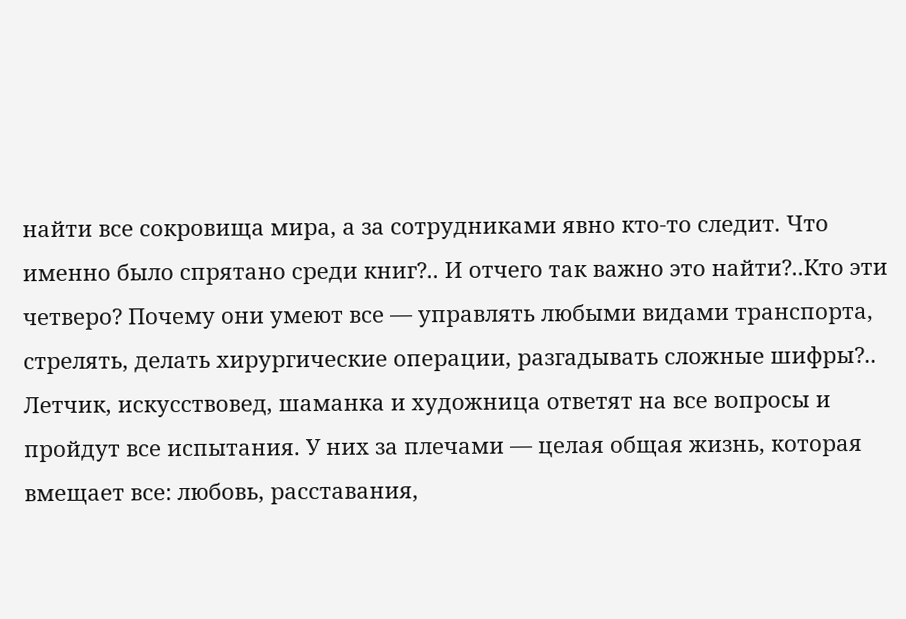найти все сокровища мира, а за сотрудниками явно кто-то следит. Что именно было спрятано среди книг?.. И отчего так важно это найти?..Кто эти четверо? Почему они умеют все — управлять любыми видами транспорта, стрелять, делать хирургические операции, разгадывать сложные шифры?.. Летчик, искусствовед, шаманка и художница ответят на все вопросы и пройдут все испытания. У них за плечами — целая общая жизнь, которая вмещает все: любовь, расставания,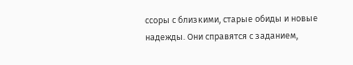ссоры с близкими, старые обиды и новые надежды. Они справятся с заданием,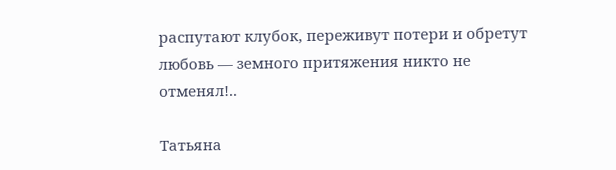распутают клубок, переживут потери и обретут любовь — земного притяжения никто не отменял!..

Татьяна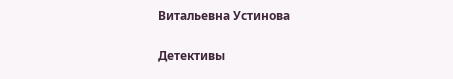Витальевна Устинова

Детективы